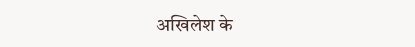अखिलेश के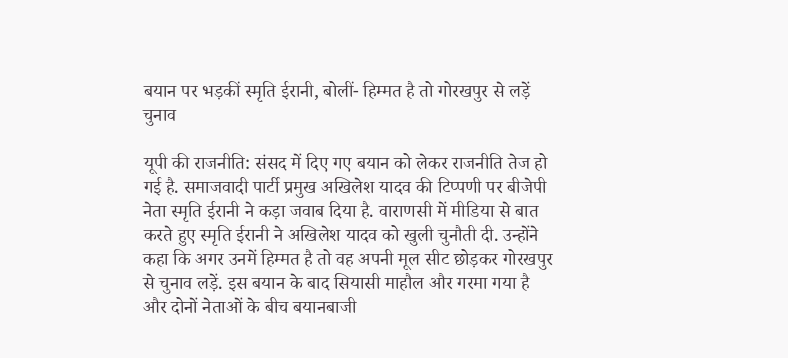बयान पर भड़कीं स्मृति ईरानी, बोलीं- हिम्मत है तो गोरखपुर से लड़ें चुनाव

यूपी की राजनीति: संसद में दिए गए बयान को लेकर राजनीति तेज हो गई है. समाजवादी पार्टी प्रमुख अखिलेश यादव की टिप्पणी पर बीजेपी नेता स्मृति ईरानी ने कड़ा जवाब दिया है. वाराणसी में मीडिया से बात करते हुए स्मृति ईरानी ने अखिलेश यादव को खुली चुनौती दी. उन्होंने कहा कि अगर उनमें हिम्मत है तो वह अपनी मूल सीट छोड़कर गोरखपुर से चुनाव लड़ें. इस बयान के बाद सियासी माहौल और गरमा गया है और दोनों नेताओं के बीच बयानबाजी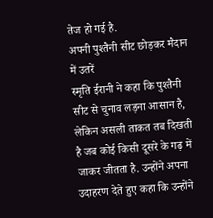तेज हो गई है.
अपनी पुश्तैनी सीट छोड़कर मैदान में उतरें
स्मृति ईरानी ने कहा कि पुश्तैनी सीट से चुनाव लड़ना आसान है, लेकिन असली ताकत तब दिखती है जब कोई किसी दूसरे के गढ़ में जाकर जीतता है. उन्होंने अपना उदाहरण देते हुए कहा कि उन्होंने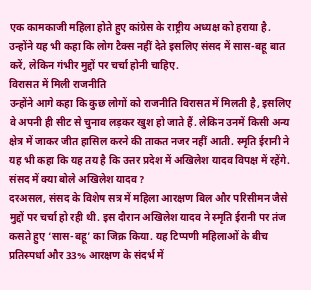एक कामकाजी महिला होते हुए कांग्रेस के राष्ट्रीय अध्यक्ष को हराया है. उन्होंने यह भी कहा कि लोग टैक्स नहीं देते इसलिए संसद में सास-बहू बात करें, लेकिन गंभीर मुद्दों पर चर्चा होनी चाहिए.
विरासत में मिली राजनीति
उन्होंने आगे कहा कि कुछ लोगों को राजनीति विरासत में मिलती है, इसलिए वे अपनी ही सीट से चुनाव लड़कर खुश हो जाते हैं. लेकिन उनमें किसी अन्य क्षेत्र में जाकर जीत हासिल करने की ताकत नजर नहीं आती. स्मृति ईरानी ने यह भी कहा कि यह तय है कि उत्तर प्रदेश में अखिलेश यादव विपक्ष में रहेंगे.
संसद में क्या बोले अखिलेश यादव?
दरअसल, संसद के विशेष सत्र में महिला आरक्षण बिल और परिसीमन जैसे मुद्दों पर चर्चा हो रही थी. इस दौरान अखिलेश यादव ने स्मृति ईरानी पर तंज कसते हुए ‘सास-बहू’ का जिक्र किया. यह टिप्पणी महिलाओं के बीच प्रतिस्पर्धा और 33% आरक्षण के संदर्भ में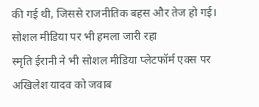की गई थी, जिससे राजनीतिक बहस और तेज हो गई।
सोशल मीडिया पर भी हमला जारी रहा
स्मृति ईरानी ने भी सोशल मीडिया प्लेटफॉर्म एक्स पर अखिलेश यादव को जवाब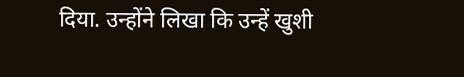दिया. उन्होंने लिखा कि उन्हें खुशी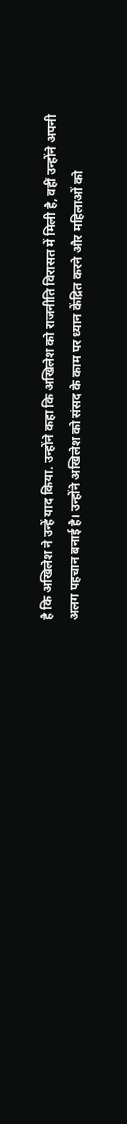है कि अखिलेश ने उन्हें याद किया. उन्होंने कहा कि अखिलेश को राजनीति विरासत में मिली है, वहीं उन्होंने अपनी अलग पहचान बनाई है। उन्होंने अखिलेश को संसद के काम पर ध्यान केंद्रित करने और महिलाओं को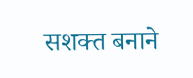सशक्त बनाने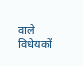वाले विधेयकों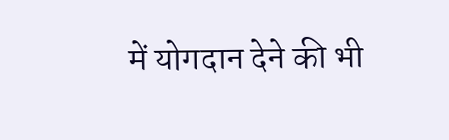में योगदान देने की भी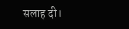सलाह दी।